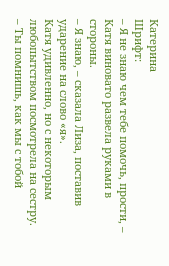Катерина
Шрифт:
– Я не знаю чем тебе помочь, прости, – Катя виновато развела руками в стороны.
– Я знаю, – сказала Лиза, поставив ударение на слово «я».
Катя удивленно, но с некоторым любопытством посмотрела на сестру.
– Ты помнишь, как мы с тобой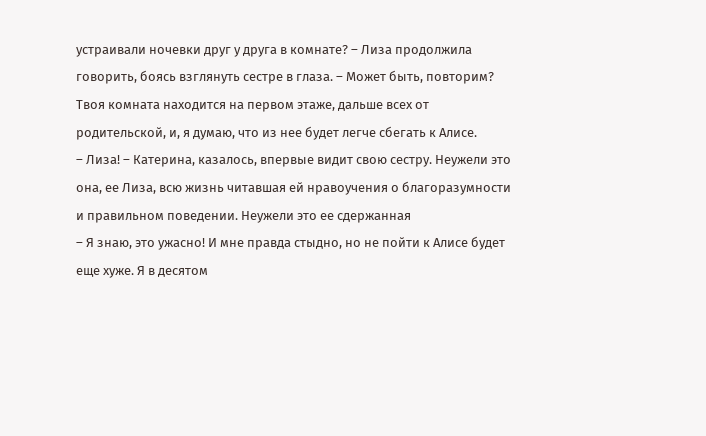устраивали ночевки друг у друга в комнате? – Лиза продолжила говорить, боясь взглянуть сестре в глаза. – Может быть, повторим? Твоя комната находится на первом этаже, дальше всех от родительской, и, я думаю, что из нее будет легче сбегать к Алисе.
– Лиза! – Катерина, казалось, впервые видит свою сестру. Неужели это она, ее Лиза, всю жизнь читавшая ей нравоучения о благоразумности и правильном поведении. Неужели это ее сдержанная
– Я знаю, это ужасно! И мне правда стыдно, но не пойти к Алисе будет еще хуже. Я в десятом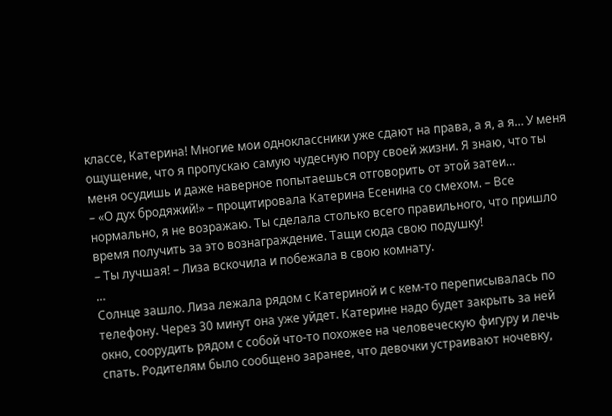классе, Катерина! Многие мои одноклассники уже сдают на права, а я, а я… У меня ощущение, что я пропускаю самую чудесную пору своей жизни. Я знаю, что ты меня осудишь и даже наверное попытаешься отговорить от этой затеи…
– «О дух бродяжий!» – процитировала Катерина Есенина со смехом. – Все нормально, я не возражаю. Ты сделала столько всего правильного, что пришло время получить за это вознаграждение. Тащи сюда свою подушку!
– Ты лучшая! – Лиза вскочила и побежала в свою комнату.
…
Солнце зашло. Лиза лежала рядом с Катериной и с кем-то переписывалась по телефону. Через 30 минут она уже уйдет. Катерине надо будет закрыть за ней окно, соорудить рядом с собой что-то похожее на человеческую фигуру и лечь спать. Родителям было сообщено заранее, что девочки устраивают ночевку,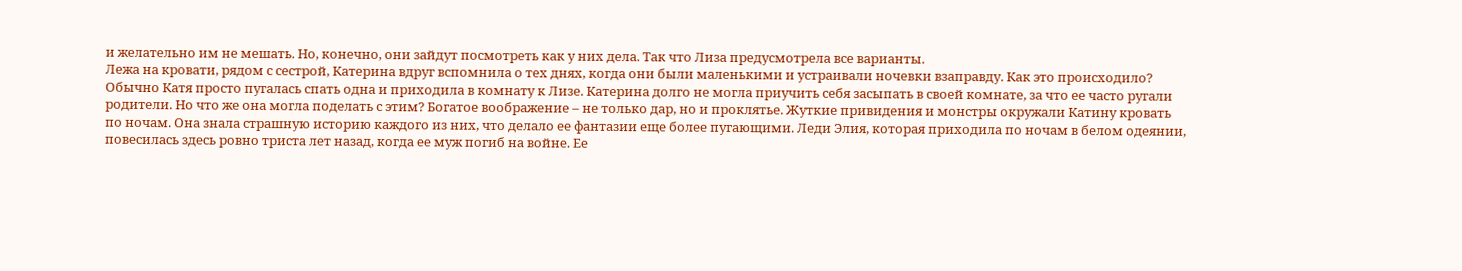и желательно им не мешать. Но, конечно, они зайдут посмотреть как у них дела. Так что Лиза предусмотрела все варианты.
Лежа на кровати, рядом с сестрой, Катерина вдруг вспомнила о тех днях, когда они были маленькими и устраивали ночевки взаправду. Как это происходило? Обычно Катя просто пугалась спать одна и приходила в комнату к Лизе. Катерина долго не могла приучить себя засыпать в своей комнате, за что ее часто ругали родители. Но что же она могла поделать с этим? Богатое воображение – не только дар, но и проклятье. Жуткие привидения и монстры окружали Катину кровать по ночам. Она знала страшную историю каждого из них, что делало ее фантазии еще более пугающими. Леди Элия, которая приходила по ночам в белом одеянии, повесилась здесь ровно триста лет назад, когда ее муж погиб на войне. Ее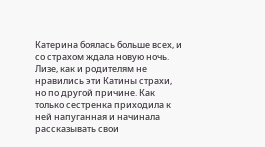Катерина боялась больше всех, и со страхом ждала новую ночь. Лизе, как и родителям не нравились эти Катины страхи, но по другой причине. Как только сестренка приходила к ней напуганная и начинала рассказывать свои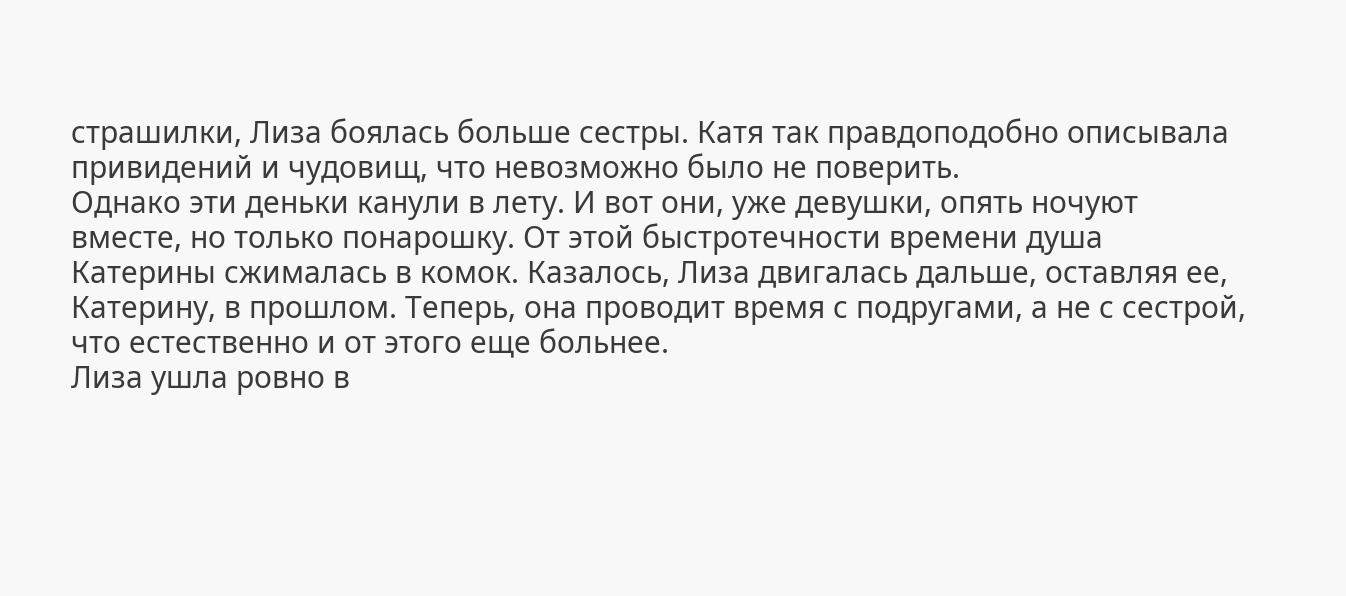страшилки, Лиза боялась больше сестры. Катя так правдоподобно описывала привидений и чудовищ, что невозможно было не поверить.
Однако эти деньки канули в лету. И вот они, уже девушки, опять ночуют вместе, но только понарошку. От этой быстротечности времени душа Катерины сжималась в комок. Казалось, Лиза двигалась дальше, оставляя ее, Катерину, в прошлом. Теперь, она проводит время с подругами, а не с сестрой, что естественно и от этого еще больнее.
Лиза ушла ровно в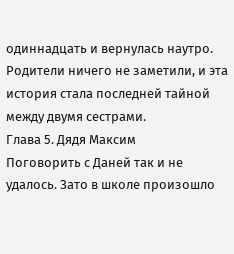одиннадцать и вернулась наутро. Родители ничего не заметили, и эта история стала последней тайной между двумя сестрами.
Глава 5. Дядя Максим
Поговорить с Даней так и не удалось. Зато в школе произошло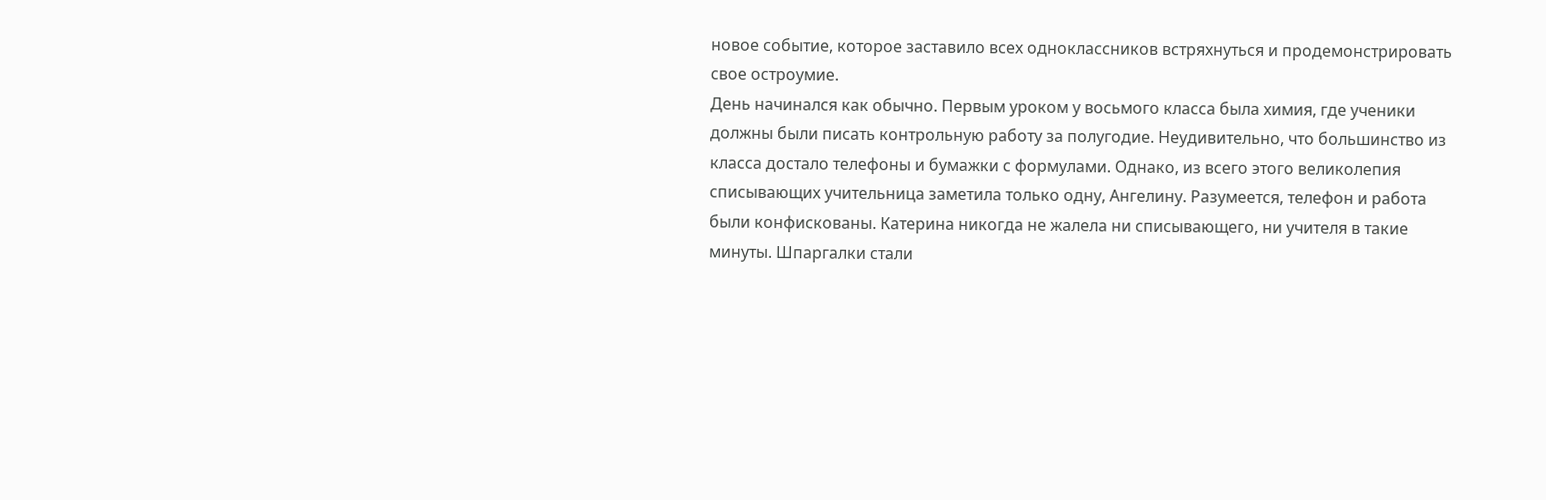новое событие, которое заставило всех одноклассников встряхнуться и продемонстрировать свое остроумие.
День начинался как обычно. Первым уроком у восьмого класса была химия, где ученики должны были писать контрольную работу за полугодие. Неудивительно, что большинство из класса достало телефоны и бумажки с формулами. Однако, из всего этого великолепия списывающих учительница заметила только одну, Ангелину. Разумеется, телефон и работа были конфискованы. Катерина никогда не жалела ни списывающего, ни учителя в такие минуты. Шпаргалки стали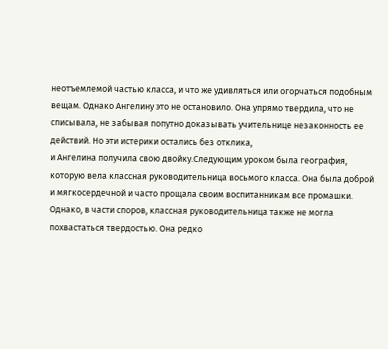неотъемлемой частью класса, и что же удивляться или огорчаться подобным вещам. Однако Ангелину это не остановило. Она упрямо твердила, что не списывала, не забывая попутно доказывать учительнице незаконность ее действий. Но эти истерики остались без отклика,
и Ангелина получила свою двойку.Следующим уроком была география, которую вела классная руководительница восьмого класса. Она была доброй и мягкосердечной и часто прощала своим воспитанникам все промашки. Однако, в части споров, классная руководительница также не могла похвастаться твердостью. Она редко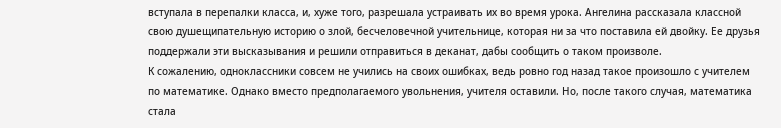вступала в перепалки класса, и, хуже того, разрешала устраивать их во время урока. Ангелина рассказала классной свою душещипательную историю о злой, бесчеловечной учительнице, которая ни за что поставила ей двойку. Ее друзья поддержали эти высказывания и решили отправиться в деканат, дабы сообщить о таком произволе.
К сожалению, одноклассники совсем не учились на своих ошибках, ведь ровно год назад такое произошло с учителем по математике. Однако вместо предполагаемого увольнения, учителя оставили. Но, после такого случая, математика стала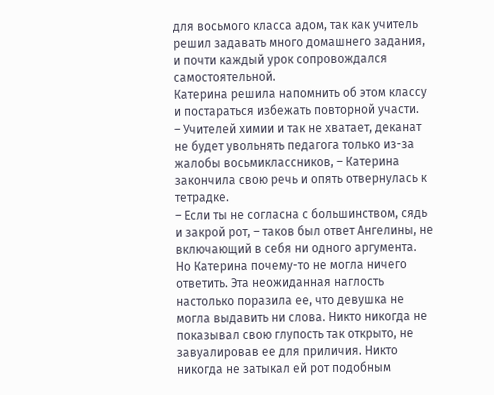для восьмого класса адом, так как учитель решил задавать много домашнего задания, и почти каждый урок сопровождался самостоятельной.
Катерина решила напомнить об этом классу и постараться избежать повторной участи.
– Учителей химии и так не хватает, деканат не будет увольнять педагога только из-за жалобы восьмиклассников, – Катерина закончила свою речь и опять отвернулась к тетрадке.
– Если ты не согласна с большинством, сядь и закрой рот, – таков был ответ Ангелины, не включающий в себя ни одного аргумента.
Но Катерина почему-то не могла ничего ответить. Эта неожиданная наглость настолько поразила ее, что девушка не могла выдавить ни слова. Никто никогда не показывал свою глупость так открыто, не завуалировав ее для приличия. Никто никогда не затыкал ей рот подобным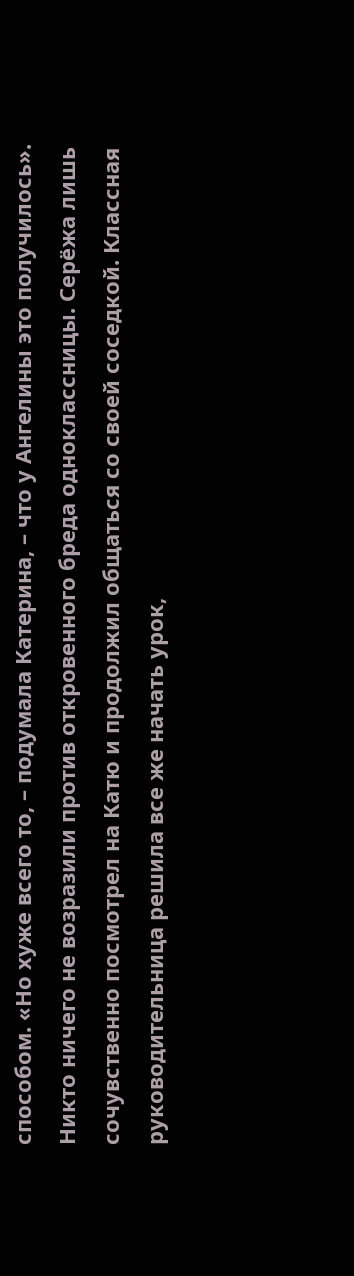способом. «Но хуже всего то, – подумала Катерина, – что у Ангелины это получилось». Никто ничего не возразили против откровенного бреда одноклассницы. Серёжа лишь сочувственно посмотрел на Катю и продолжил общаться со своей соседкой. Классная руководительница решила все же начать урок,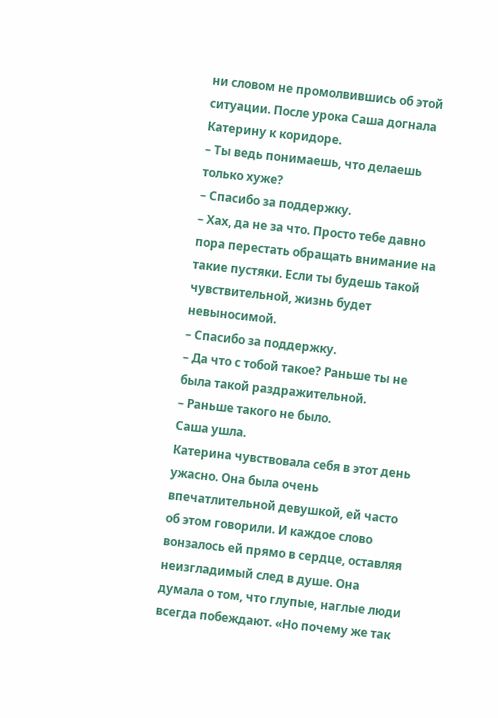ни словом не промолвившись об этой ситуации. После урока Саша догнала Катерину к коридоре.
– Ты ведь понимаешь, что делаешь только хуже?
– Спасибо за поддержку.
– Хах, да не за что. Просто тебе давно пора перестать обращать внимание на такие пустяки. Если ты будешь такой чувствительной, жизнь будет невыносимой.
– Спасибо за поддержку.
– Да что с тобой такое? Раньше ты не была такой раздражительной.
– Раньше такого не было.
Саша ушла.
Катерина чувствовала себя в этот день ужасно. Она была очень впечатлительной девушкой, ей часто об этом говорили. И каждое слово вонзалось ей прямо в сердце, оставляя неизгладимый след в душе. Она думала о том, что глупые, наглые люди всегда побеждают. «Но почему же так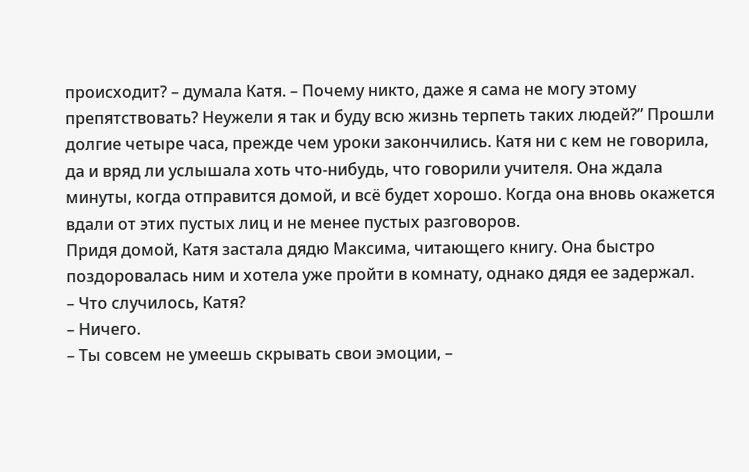происходит? – думала Катя. – Почему никто, даже я сама не могу этому препятствовать? Неужели я так и буду всю жизнь терпеть таких людей?” Прошли долгие четыре часа, прежде чем уроки закончились. Катя ни с кем не говорила, да и вряд ли услышала хоть что-нибудь, что говорили учителя. Она ждала минуты, когда отправится домой, и всё будет хорошо. Когда она вновь окажется вдали от этих пустых лиц и не менее пустых разговоров.
Придя домой, Катя застала дядю Максима, читающего книгу. Она быстро поздоровалась ним и хотела уже пройти в комнату, однако дядя ее задержал.
– Что случилось, Катя?
– Ничего.
– Ты совсем не умеешь скрывать свои эмоции, –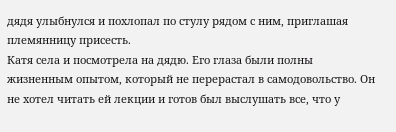дядя улыбнулся и похлопал по стулу рядом с ним, приглашая племянницу присесть.
Катя села и посмотрела на дядю. Его глаза были полны жизненным опытом, который не перерастал в самодовольство. Он не хотел читать ей лекции и готов был выслушать все, что у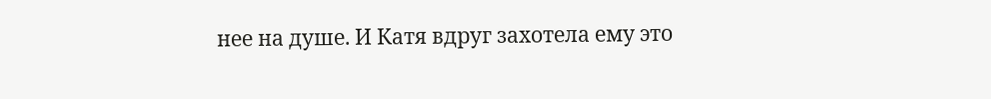нее на душе. И Катя вдруг захотела ему это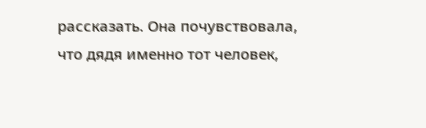рассказать. Она почувствовала, что дядя именно тот человек,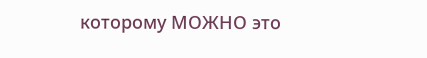которому МОЖНО это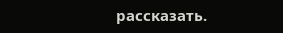рассказать.